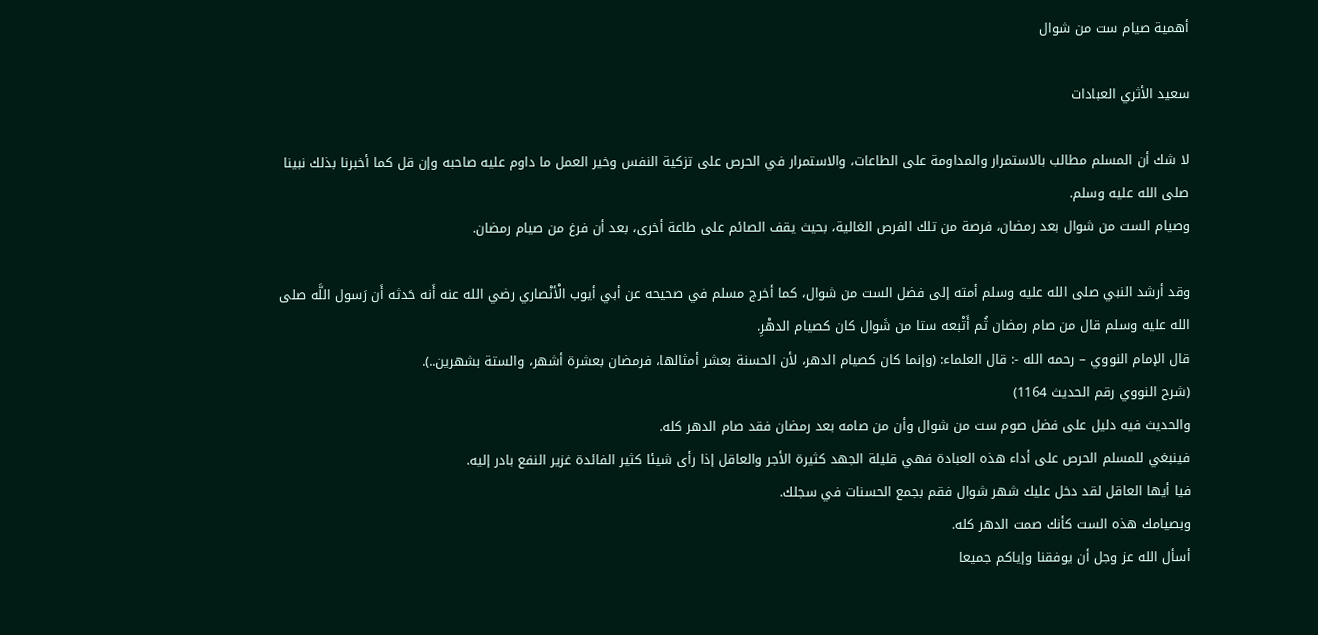أهمية صيام ست من شوال

سعيد الأثري العبادات

لا شك أن المسلم مطالب بالاستمرار والمداومة على الطاعات، والاستمرار في الحرص على تزكية النفس وخير العمل ما داوم عليه صاحبه وإن قل كما أخبرنا بذلك نبينا صلى الله عليه وسلم.
وصيام الست من شوال بعد رمضان، فرصة من تلك الفرص الغالية، بحيث يقف الصائم على طاعة أخرى، بعد أن فرغ من صيام رمضان.

وقد أرشد النبي صلى الله عليه وسلم أمته إلى فضل الست من شوال، كما أخرج مسلم في صحيحه عن أبي أيوب الْأنْصاري رضي الله عنه أَنه حَدثه أَن رَسول اللَّه صلى الله عليه وسلم قال من صام رمضان ثُم أَتْبعه ستا من شَوال كان كصيام الدهْرِ.
قال الإمام النووي – رحمه الله -: قال العلماء: (وإنما كان كصيام الدهر، لأن الحسنة بعشر أمثالها، فرمضان بعشرة أشهر، والستة بشهرين..).
(شرح النووي رقم الحديث 1164)
والحديث فيه دليل على فضل صوم ست من شوال وأن من صامه بعد رمضان فقد صام الدهر كله.
فينبغي للمسلم الحرص على أداء هذه العبادة فهي قليلة الجهد كثيرة الأجر والعاقل إذا رأى شيئا كثير الفائدة غزير النفع بادر إليه.
فيا أيها العاقل لقد دخل عليك شهر شوال فقم بجمع الحسنات في سجلك.
وبصيامك هذه الست كأنك صمت الدهر كله.
أسأل الله عز وجل أن يوفقنا وإياكم جميعا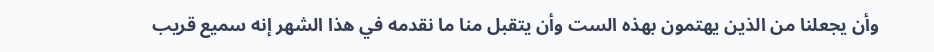وأن يجعلنا من الذين يهتمون بهذه الست وأن يتقبل منا ما نقدمه في هذا الشهر إنه سميع قريب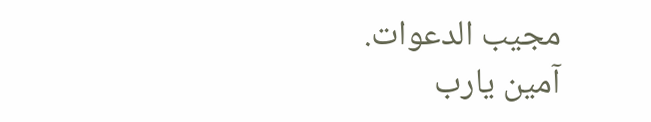مجيب الدعوات.
آمين يارب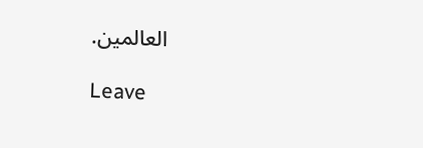العالمين.

Leave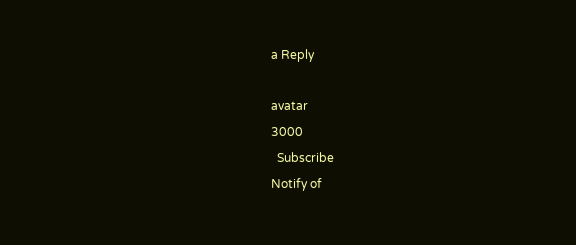a Reply

avatar
3000
  Subscribe
Notify of